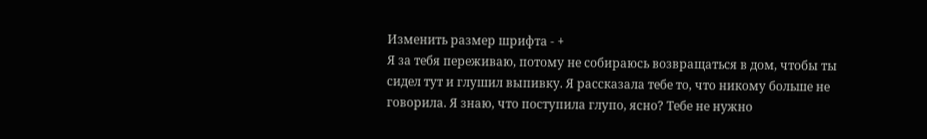Изменить размер шрифта - +
Я за тебя переживаю, потому не собираюсь возвращаться в дом, чтобы ты сидел тут и глушил выпивку. Я рассказала тебе то, что никому больше не говорила. Я знаю, что поступила глупо, ясно? Тебе не нужно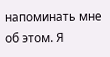напоминать мне об этом. Я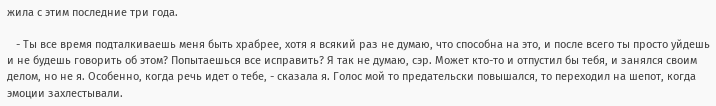жила с этим последние три года.

   - Ты все время подталкиваешь меня быть храбрее, хотя я всякий раз не думаю, что способна на это, и после всего ты просто уйдешь и не будешь говорить об этом? Попытаешься все исправить? Я так не думаю, сэр. Может кто-то и отпустил бы тебя, и занялся своим делом, но не я. Особенно, когда речь идет о тебе, - сказала я. Голос мой то предательски повышался, то переходил на шепот, когда эмоции захлестывали.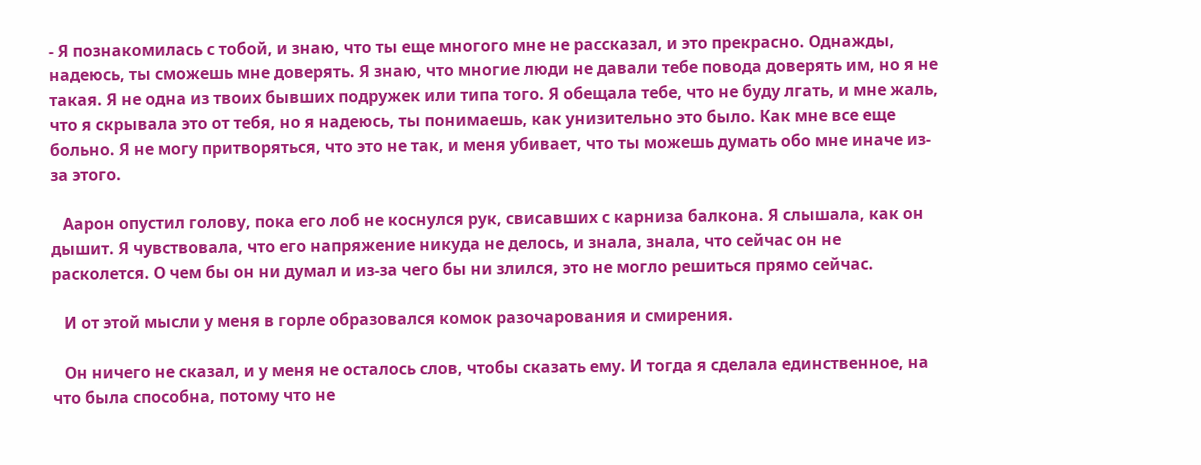- Я познакомилась с тобой, и знаю, что ты еще многого мне не рассказал, и это прекрасно. Однажды, надеюсь, ты сможешь мне доверять. Я знаю, что многие люди не давали тебе повода доверять им, но я не такая. Я не одна из твоих бывших подружек или типа того. Я обещала тебе, что не буду лгать, и мне жаль, что я скрывала это от тебя, но я надеюсь, ты понимаешь, как унизительно это было. Как мне все еще больно. Я не могу притворяться, что это не так, и меня убивает, что ты можешь думать обо мне иначе из-за этого.

   Аарон опустил голову, пока его лоб не коснулся рук, свисавших с карниза балкона. Я слышала, как он дышит. Я чувствовала, что его напряжение никуда не делось, и знала, знала, что сейчас он не расколется. О чем бы он ни думал и из-за чего бы ни злился, это не могло решиться прямо сейчас.

   И от этой мысли у меня в горле образовался комок разочарования и смирения.

   Он ничего не сказал, и у меня не осталось слов, чтобы сказать ему. И тогда я сделала единственное, на что была способна, потому что не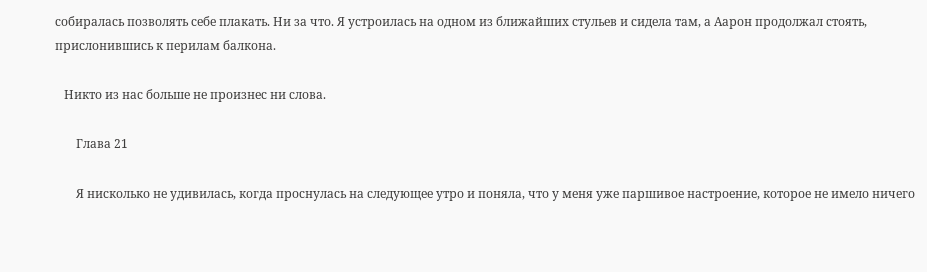собиралась позволять себе плакать. Ни за что. Я устроилась на одном из ближайших стульев и сидела там, а Аарон продолжал стоять, прислонившись к перилам балкона.

   Никто из нас больше не произнес ни слова.

       Глава 21

       Я нисколько не удивилась, когда проснулась на следующее утро и поняла, что у меня уже паршивое настроение, которое не имело ничего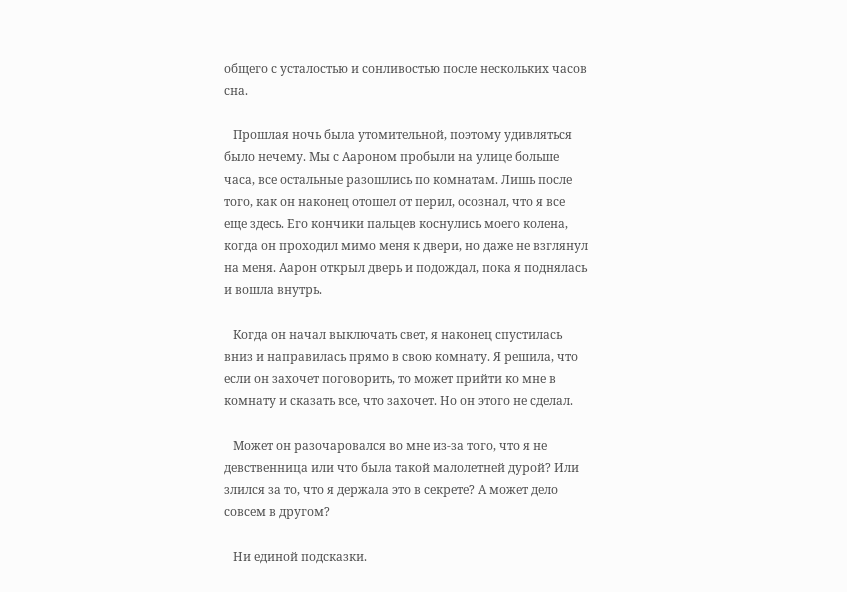общего с усталостью и сонливостью после нескольких часов сна.

   Прошлая ночь была утомительной, поэтому удивляться было нечему. Мы с Аароном пробыли на улице больше часа, все остальные разошлись по комнатам. Лишь после того, как он наконец отошел от перил, осознал, что я все еще здесь. Его кончики пальцев коснулись моего колена, когда он проходил мимо меня к двери, но даже не взглянул на меня. Аарон открыл дверь и подождал, пока я поднялась и вошла внутрь.

   Когда он начал выключать свет, я наконец спустилась вниз и направилась прямо в свою комнату. Я решила, что если он захочет поговорить, то может прийти ко мне в комнату и сказать все, что захочет. Но он этого не сделал.

   Может он разочаровался во мне из-за того, что я не девственница или что была такой малолетней дурой? Или злился за то, что я держала это в секрете? А может дело совсем в другом?

   Ни единой подсказки.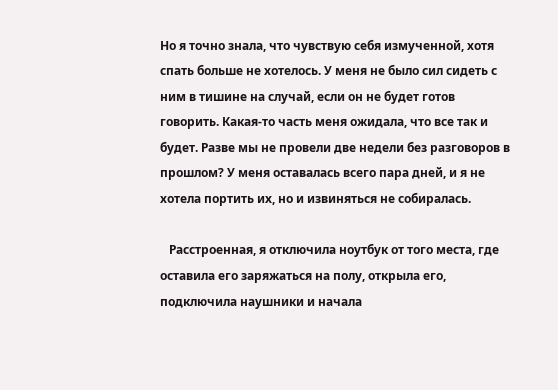Но я точно знала, что чувствую себя измученной, хотя спать больше не хотелось. У меня не было сил сидеть с ним в тишине на случай, если он не будет готов говорить. Какая-то часть меня ожидала, что все так и будет. Разве мы не провели две недели без разговоров в прошлом? У меня оставалась всего пара дней, и я не хотела портить их, но и извиняться не собиралась.

   Расстроенная, я отключила ноутбук от того места, где оставила его заряжаться на полу, открыла его, подключила наушники и начала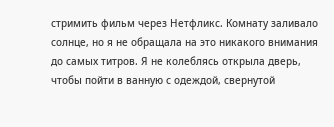стримить фильм через Нетфликс. Комнату заливало солнце, но я не обращала на это никакого внимания до самых титров. Я не колеблясь открыла дверь, чтобы пойти в ванную с одеждой, свернутой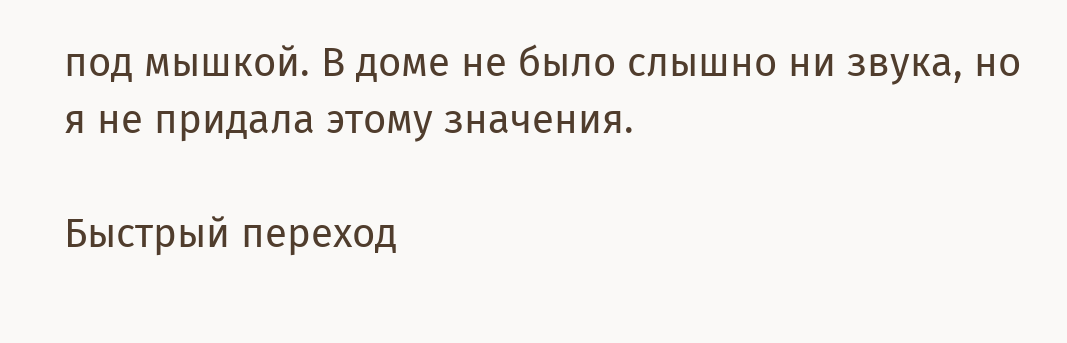под мышкой. В доме не было слышно ни звука, но я не придала этому значения.

Быстрый переход